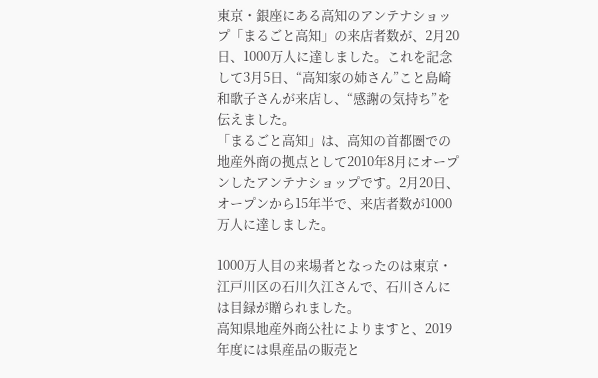東京・銀座にある高知のアンテナショップ「まるごと高知」の来店者数が、2月20日、1000万人に達しました。これを記念して3月5日、“高知家の姉さん”こと島崎和歌子さんが来店し、“感謝の気持ち”を伝えました。
「まるごと高知」は、高知の首都圏での地産外商の拠点として2010年8月にオープンしたアンテナショップです。2月20日、オープンから15年半で、来店者数が1000万人に達しました。

1000万人目の来場者となったのは東京・江戸川区の石川久江さんで、石川さんには目録が贈られました。
高知県地産外商公社によりますと、2019年度には県産品の販売と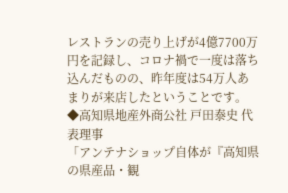レストランの売り上げが4億7700万円を記録し、コロナ禍で一度は落ち込んだものの、昨年度は54万人あまりが来店したということです。
◆高知県地産外商公社 戸田泰史 代表理事
「アンテナショップ自体が『高知県の県産品・観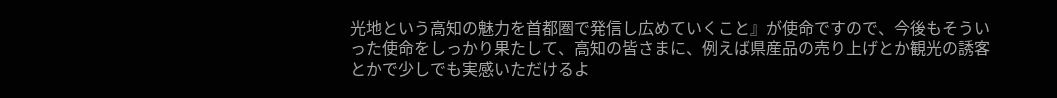光地という高知の魅力を首都圏で発信し広めていくこと』が使命ですので、今後もそういった使命をしっかり果たして、高知の皆さまに、例えば県産品の売り上げとか観光の誘客とかで少しでも実感いただけるよ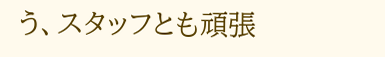う、スタッフとも頑張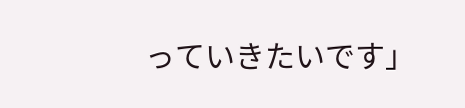っていきたいです」